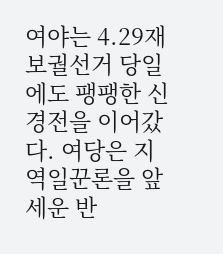여야는 4.29재보궐선거 당일에도 팽팽한 신경전을 이어갔다. 여당은 지역일꾼론을 앞세운 반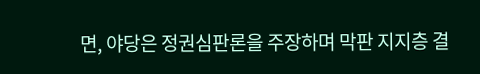면, 야당은 정권심판론을 주장하며 막판 지지층 결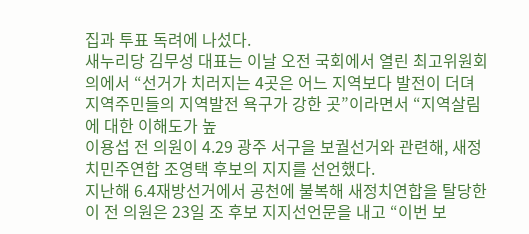집과 투표 독려에 나섰다.
새누리당 김무성 대표는 이날 오전 국회에서 열린 최고위원회의에서 “선거가 치러지는 4곳은 어느 지역보다 발전이 더뎌 지역주민들의 지역발전 욕구가 강한 곳”이라면서 “지역살림에 대한 이해도가 높
이용섭 전 의원이 4.29 광주 서구을 보궐선거와 관련해, 새정치민주연합 조영택 후보의 지지를 선언했다.
지난해 6.4재방선거에서 공천에 불복해 새정치연합을 탈당한 이 전 의원은 23일 조 후보 지지선언문을 내고 “이번 보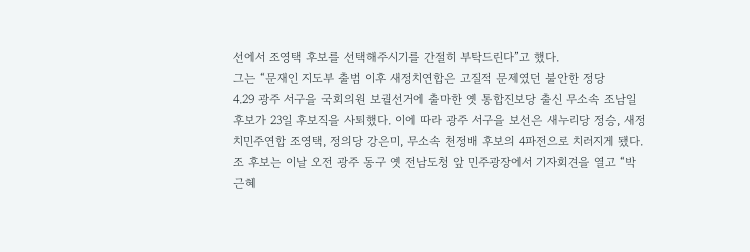선에서 조영택 후보를 선택해주시기를 간절히 부탁드린다”고 했다.
그는 “문재인 지도부 출범 이후 새정치연합은 고질적 문제였던 불안한 정당
4.29 광주 서구을 국회의원 보궐선거에 출마한 옛 통합진보당 출신 무소속 조남일 후보가 23일 후보직을 사퇴했다. 이에 따라 광주 서구을 보선은 새누리당 정승, 새정치민주연합 조영택, 정의당 강은미, 무소속 천정배 후보의 4파전으로 치러지게 됐다.
조 후보는 이날 오전 광주 동구 옛 전남도청 앞 민주광장에서 기자회견을 열고 “박근혜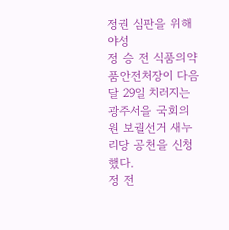정권 심판을 위해 야성
정 승 전 식품의약품안전처장이 다음달 29일 치러지는 광주서을 국회의원 보궐선거 새누리당 공천을 신청했다.
정 전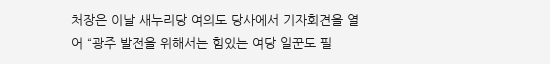처장은 이날 새누리당 여의도 당사에서 기자회견을 열어 “광주 발전을 위해서는 힘있는 여당 일꾼도 필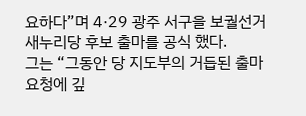요하다”며 4·29 광주 서구을 보궐선거 새누리당 후보 출마를 공식 했다.
그는 “그동안 당 지도부의 거듭된 출마 요청에 깊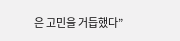은 고민을 거듭했다”